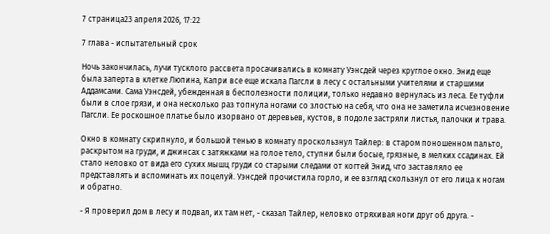7 страница23 апреля 2026, 17:22

7 глава - испытательный срок

Ночь закончилась, лучи тусклого рассвета просачивались в комнату Уэнсдей через круглое окно. Энид еще была заперта в клетке Люпина, Капри все еще искала Пагсли в лесу с остальными учителями и старшими Аддамсами. Сама Уэнсдей, убежденная в бесполезности полиции, только недавно вернулась из леса. Ее туфли были в слое грязи, и она несколько раз топнула ногами со злостью на себя, что она не заметила исчезновение Пагсли. Ее роскошное платье было изорвано от деревьев, кустов, в подоле застряли листья, палочки и трава.

Окно в комнату скрипнуло, и большой тенью в комнату проскользнул Тайлер: в старом поношенном пальто, раскрытом на груди, и джинсах с затяжками на голое тело, ступни были босые, грязные, в мелких ссадинах. Ей стало неловко от вида его сухих мышц груди со старыми следами от когтей Энид, что заставляло ее представлять и вспоминать их поцелуй. Уэнсдей прочистила горло, и ее взгляд скользнул от его лица к ногам и обратно.

- Я проверил дом в лесу и подвал, их там нет, - сказал Тайлер, неловко отряхивая ноги друг об друга. -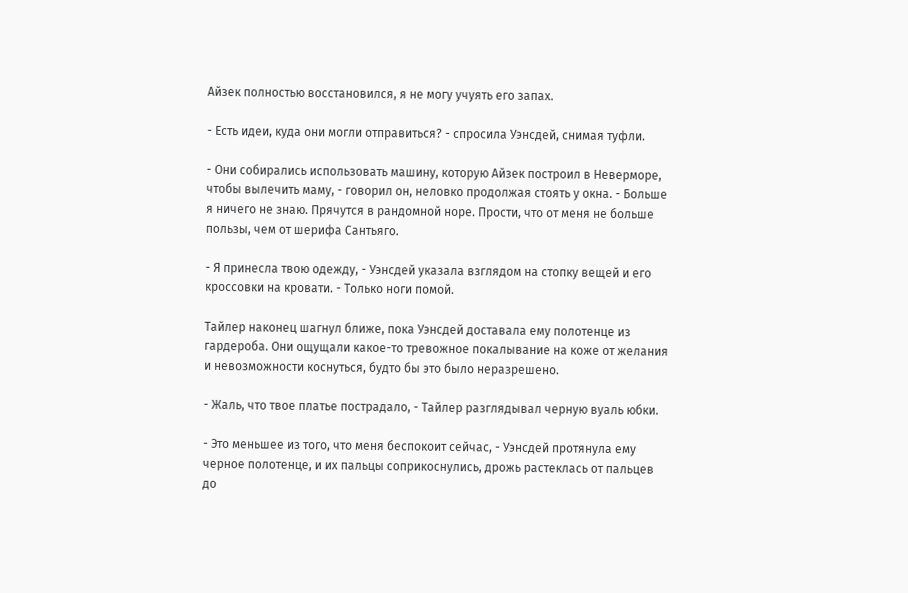Айзек полностью восстановился, я не могу учуять его запах.

- Есть идеи, куда они могли отправиться? - спросила Уэнсдей, снимая туфли.

- Они собирались использовать машину, которую Айзек построил в Неверморе, чтобы вылечить маму, - говорил он, неловко продолжая стоять у окна. - Больше я ничего не знаю. Прячутся в рандомной норе. Прости, что от меня не больше пользы, чем от шерифа Сантьяго.

- Я принесла твою одежду, - Уэнсдей указала взглядом на стопку вещей и его кроссовки на кровати. - Только ноги помой.

Тайлер наконец шагнул ближе, пока Уэнсдей доставала ему полотенце из гардероба. Они ощущали какое-то тревожное покалывание на коже от желания и невозможности коснуться, будто бы это было неразрешено.

- Жаль, что твое платье пострадало, - Тайлер разглядывал черную вуаль юбки.

- Это меньшее из того, что меня беспокоит сейчас, - Уэнсдей протянула ему черное полотенце, и их пальцы соприкоснулись, дрожь растеклась от пальцев до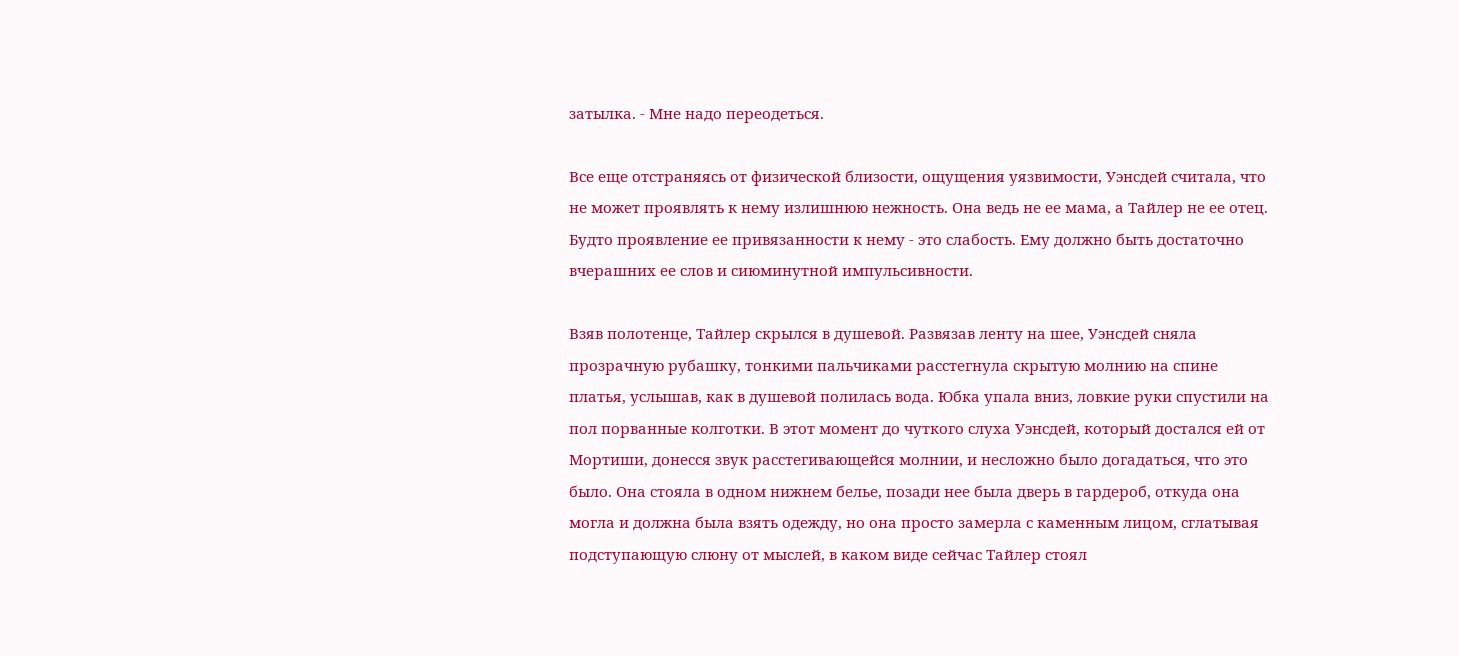затылка. - Мне надо переодеться.

Все еще отстраняясь от физической близости, ощущения уязвимости, Уэнсдей считала, что не может проявлять к нему излишнюю нежность. Она ведь не ее мама, а Тайлер не ее отец. Будто проявление ее привязанности к нему - это слабость. Ему должно быть достаточно вчерашних ее слов и сиюминутной импульсивности.

Взяв полотенце, Тайлер скрылся в душевой. Развязав ленту на шее, Уэнсдей сняла прозрачную рубашку, тонкими пальчиками расстегнула скрытую молнию на спине платья, услышав, как в душевой полилась вода. Юбка упала вниз, ловкие руки спустили на пол порванные колготки. В этот момент до чуткого слуха Уэнсдей, который достался ей от Мортиши, донесся звук расстегивающейся молнии, и несложно было догадаться, что это было. Она стояла в одном нижнем белье, позади нее была дверь в гардероб, откуда она могла и должна была взять одежду, но она просто замерла с каменным лицом, сглатывая подступающую слюну от мыслей, в каком виде сейчас Тайлер стоял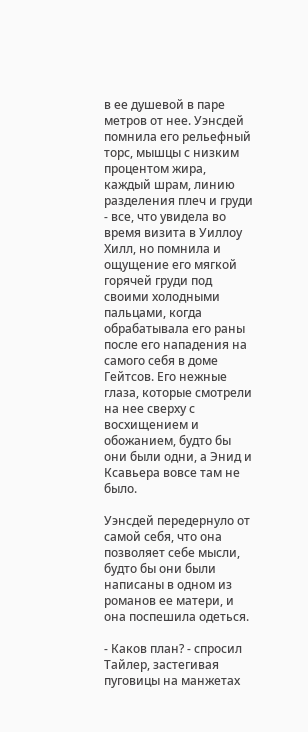в ее душевой в паре метров от нее. Уэнсдей помнила его рельефный торс, мышцы с низким процентом жира, каждый шрам, линию разделения плеч и груди - все, что увидела во время визита в Уиллоу Хилл, но помнила и ощущение его мягкой горячей груди под своими холодными пальцами, когда обрабатывала его раны после его нападения на самого себя в доме Гейтсов. Его нежные глаза, которые смотрели на нее сверху с восхищением и обожанием, будто бы они были одни, а Энид и Ксавьера вовсе там не было.

Уэнсдей передернуло от самой себя, что она позволяет себе мысли, будто бы они были написаны в одном из романов ее матери, и она поспешила одеться.

- Каков план? - спросил Тайлер, застегивая пуговицы на манжетах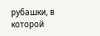рубашки, в которой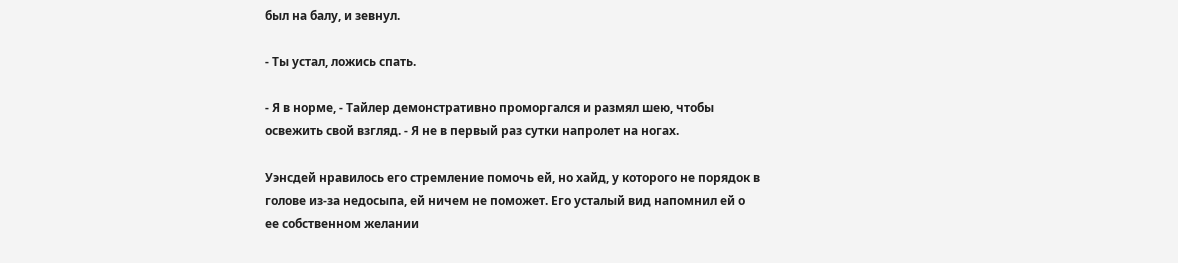был на балу, и зевнул.

- Ты устал, ложись спать.

- Я в норме, - Тайлер демонстративно проморгался и размял шею, чтобы освежить свой взгляд. - Я не в первый раз сутки напролет на ногах.

Уэнсдей нравилось его стремление помочь ей, но хайд, у которого не порядок в голове из-за недосыпа, ей ничем не поможет. Его усталый вид напомнил ей о ее собственном желании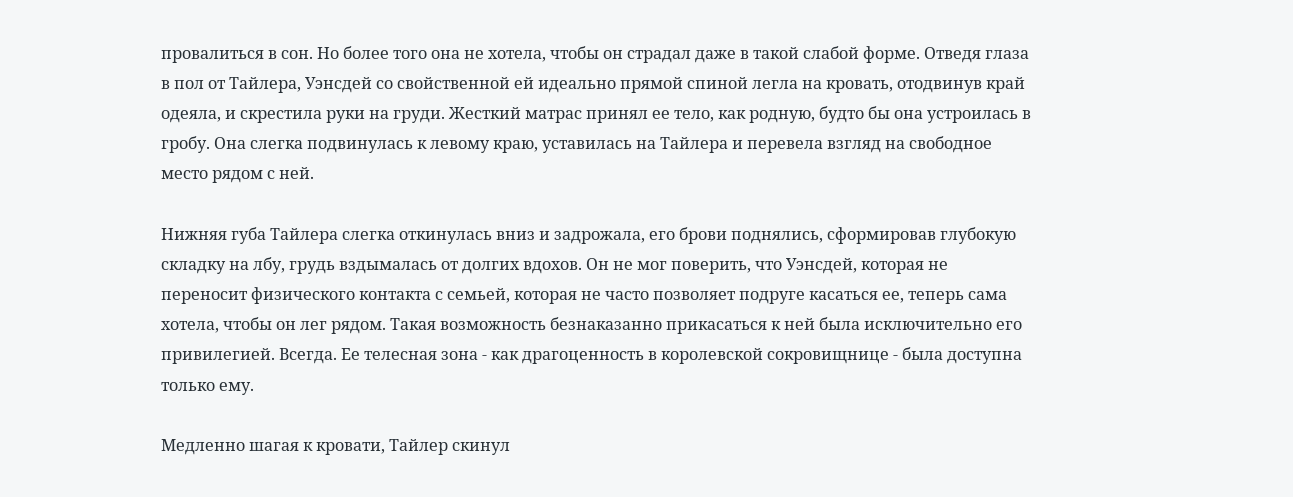провалиться в сон. Но более того она не хотела, чтобы он страдал даже в такой слабой форме. Отведя глаза в пол от Тайлера, Уэнсдей со свойственной ей идеально прямой спиной легла на кровать, отодвинув край одеяла, и скрестила руки на груди. Жесткий матрас принял ее тело, как родную, будто бы она устроилась в гробу. Она слегка подвинулась к левому краю, уставилась на Тайлера и перевела взгляд на свободное место рядом с ней.

Нижняя губа Тайлера слегка откинулась вниз и задрожала, его брови поднялись, сформировав глубокую складку на лбу, грудь вздымалась от долгих вдохов. Он не мог поверить, что Уэнсдей, которая не переносит физического контакта с семьей, которая не часто позволяет подруге касаться ее, теперь сама хотела, чтобы он лег рядом. Такая возможность безнаказанно прикасаться к ней была исключительно его привилегией. Всегда. Ее телесная зона - как драгоценность в королевской сокровищнице - была доступна только ему.

Медленно шагая к кровати, Тайлер скинул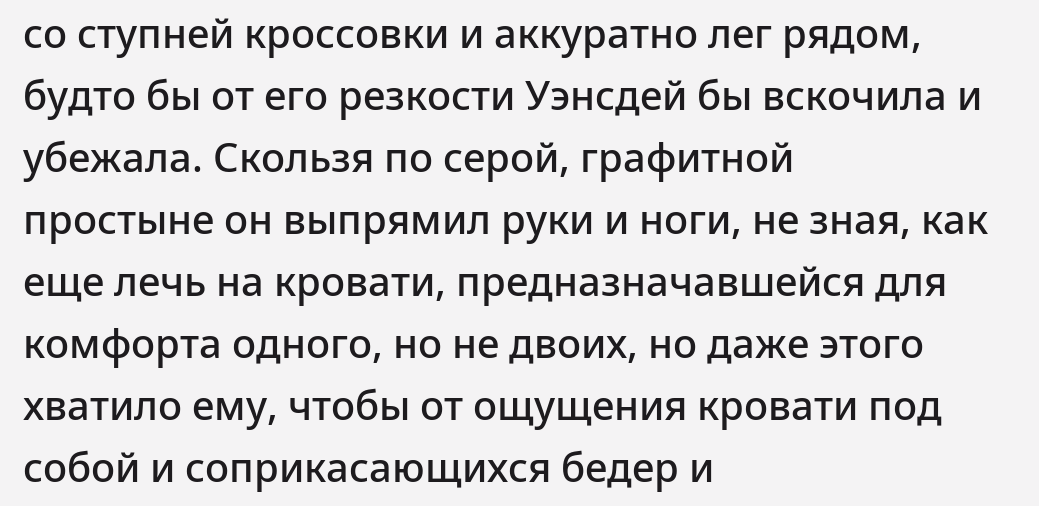со ступней кроссовки и аккуратно лег рядом, будто бы от его резкости Уэнсдей бы вскочила и убежала. Скользя по серой, графитной простыне он выпрямил руки и ноги, не зная, как еще лечь на кровати, предназначавшейся для комфорта одного, но не двоих, но даже этого хватило ему, чтобы от ощущения кровати под собой и соприкасающихся бедер и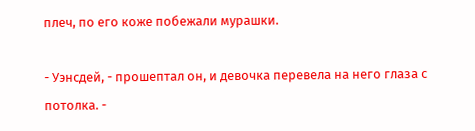плеч, по его коже побежали мурашки.

- Уэнсдей, - прошептал он, и девочка перевела на него глаза с потолка. -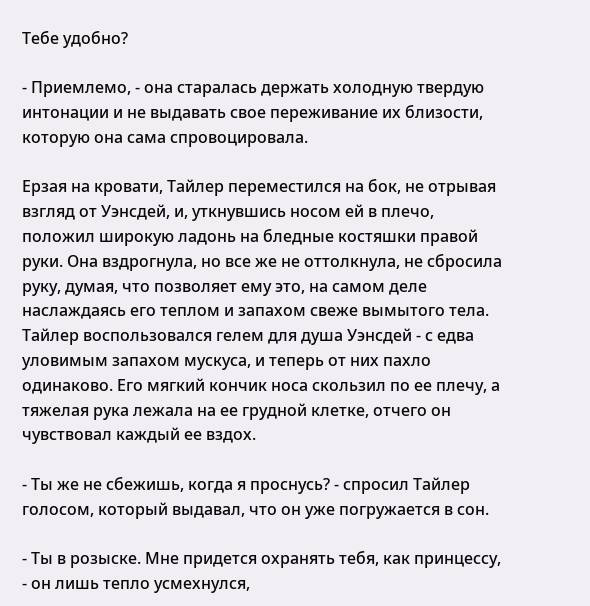Тебе удобно?

- Приемлемо, - она старалась держать холодную твердую интонации и не выдавать свое переживание их близости, которую она сама спровоцировала.

Ерзая на кровати, Тайлер переместился на бок, не отрывая взгляд от Уэнсдей, и, уткнувшись носом ей в плечо, положил широкую ладонь на бледные костяшки правой руки. Она вздрогнула, но все же не оттолкнула, не сбросила руку, думая, что позволяет ему это, на самом деле наслаждаясь его теплом и запахом свеже вымытого тела. Тайлер воспользовался гелем для душа Уэнсдей - с едва уловимым запахом мускуса, и теперь от них пахло одинаково. Его мягкий кончик носа скользил по ее плечу, а тяжелая рука лежала на ее грудной клетке, отчего он чувствовал каждый ее вздох.

- Ты же не сбежишь, когда я проснусь? - спросил Тайлер голосом, который выдавал, что он уже погружается в сон.

- Ты в розыске. Мне придется охранять тебя, как принцессу, - он лишь тепло усмехнулся,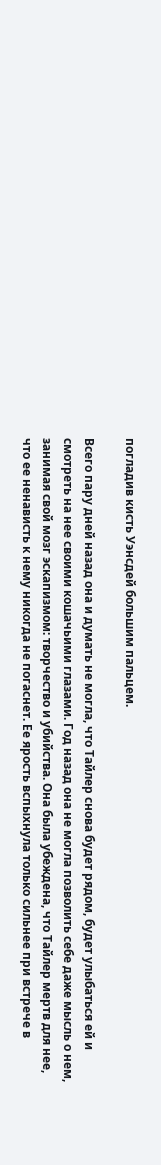погладив кисть Уэнсдей большим пальцем.

Всего пару дней назад она и думать не могла, что Тайлер снова будет рядом, будет улыбаться ей и смотреть на нее своими кошачьими глазами. Год назад она не могла позволить себе даже мысль о нем, занимая свой мозг эскапизмом: творчество и убийства. Она была убеждена, что Тайлер мертв для нее, что ее ненависть к нему никогда не погаснет. Ее ярость вспыхнула только сильнее при встрече в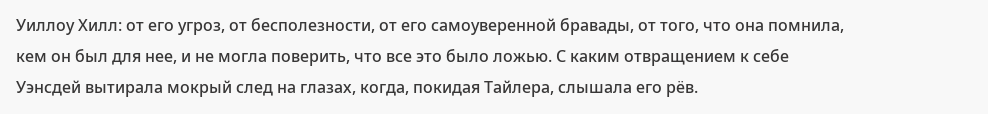Уиллоу Хилл: от его угроз, от бесполезности, от его самоуверенной бравады, от того, что она помнила, кем он был для нее, и не могла поверить, что все это было ложью. С каким отвращением к себе Уэнсдей вытирала мокрый след на глазах, когда, покидая Тайлера, слышала его рёв.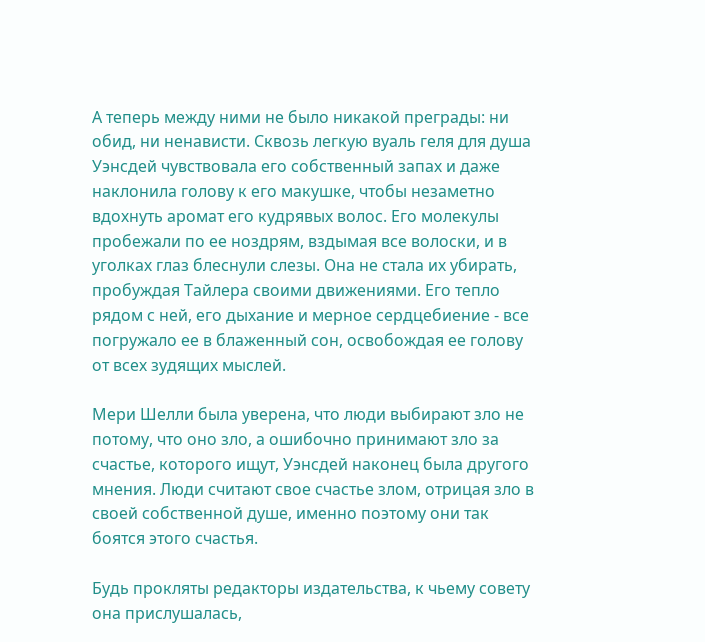А теперь между ними не было никакой преграды: ни обид, ни ненависти. Сквозь легкую вуаль геля для душа Уэнсдей чувствовала его собственный запах и даже наклонила голову к его макушке, чтобы незаметно вдохнуть аромат его кудрявых волос. Его молекулы пробежали по ее ноздрям, вздымая все волоски, и в уголках глаз блеснули слезы. Она не стала их убирать, пробуждая Тайлера своими движениями. Его тепло рядом с ней, его дыхание и мерное сердцебиение - все погружало ее в блаженный сон, освобождая ее голову от всех зудящих мыслей.

Мери Шелли была уверена, что люди выбирают зло не потому, что оно зло, а ошибочно принимают зло за счастье, которого ищут, Уэнсдей наконец была другого мнения. Люди считают свое счастье злом, отрицая зло в своей собственной душе, именно поэтому они так боятся этого счастья.

Будь прокляты редакторы издательства, к чьему совету она прислушалась,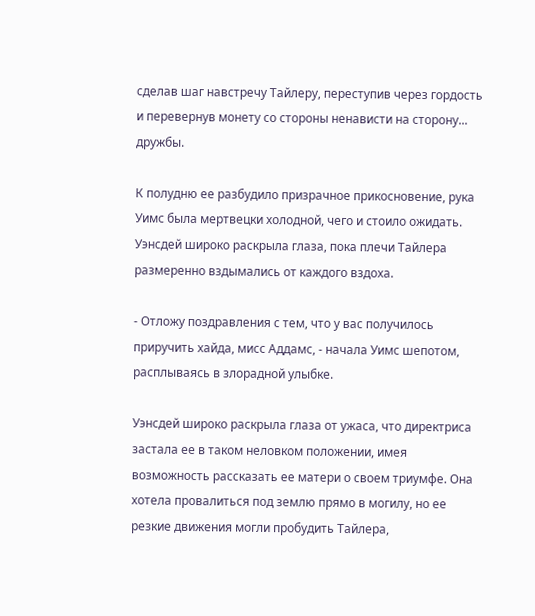сделав шаг навстречу Тайлеру, переступив через гордость и перевернув монету со стороны ненависти на сторону... дружбы.

К полудню ее разбудило призрачное прикосновение, рука Уимс была мертвецки холодной, чего и стоило ожидать. Уэнсдей широко раскрыла глаза, пока плечи Тайлера размеренно вздымались от каждого вздоха.

- Отложу поздравления с тем, что у вас получилось приручить хайда, мисс Аддамс, - начала Уимс шепотом, расплываясь в злорадной улыбке.

Уэнсдей широко раскрыла глаза от ужаса, что директриса застала ее в таком неловком положении, имея возможность рассказать ее матери о своем триумфе. Она хотела провалиться под землю прямо в могилу, но ее резкие движения могли пробудить Тайлера,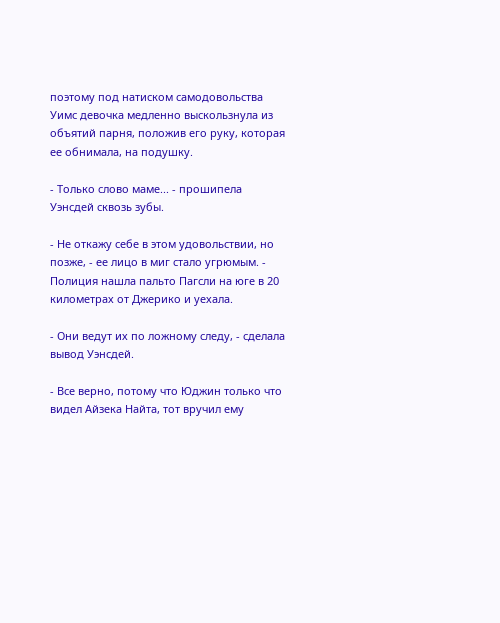поэтому под натиском самодовольства Уимс девочка медленно выскользнула из объятий парня, положив его руку, которая ее обнимала, на подушку.

- Только слово маме... - прошипела Уэнсдей сквозь зубы.

- Не откажу себе в этом удовольствии, но позже, - ее лицо в миг стало угрюмым. - Полиция нашла пальто Пагсли на юге в 20 километрах от Джерико и уехала.

- Они ведут их по ложному следу, - сделала вывод Уэнсдей.

- Все верно, потому что Юджин только что видел Айзека Найта, тот вручил ему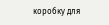коробку для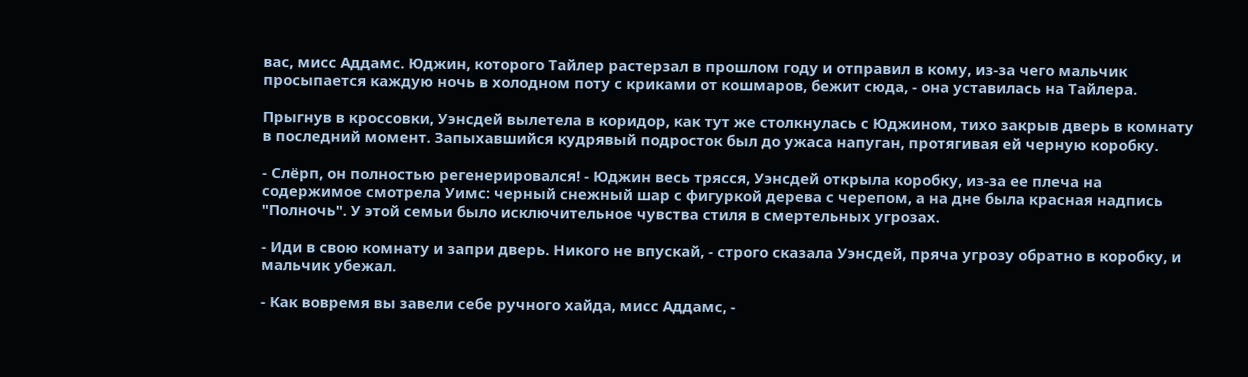вас, мисс Аддамс. Юджин, которого Тайлер растерзал в прошлом году и отправил в кому, из-за чего мальчик просыпается каждую ночь в холодном поту с криками от кошмаров, бежит сюда, - она уставилась на Тайлера.

Прыгнув в кроссовки, Уэнсдей вылетела в коридор, как тут же столкнулась с Юджином, тихо закрыв дверь в комнату в последний момент. Запыхавшийся кудрявый подросток был до ужаса напуган, протягивая ей черную коробку.

- Слёрп, он полностью регенерировался! - Юджин весь трясся, Уэнсдей открыла коробку, из-за ее плеча на содержимое смотрела Уимс: черный снежный шар с фигуркой дерева с черепом, а на дне была красная надпись "Полночь". У этой семьи было исключительное чувства стиля в смертельных угрозах.

- Иди в свою комнату и запри дверь. Никого не впускай, - строго сказала Уэнсдей, пряча угрозу обратно в коробку, и мальчик убежал.

- Как вовремя вы завели себе ручного хайда, мисс Аддамс, -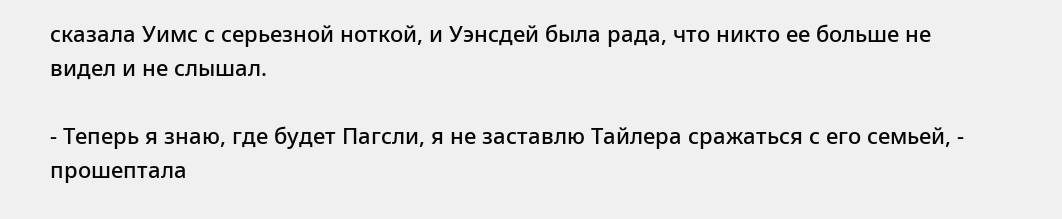сказала Уимс с серьезной ноткой, и Уэнсдей была рада, что никто ее больше не видел и не слышал.

- Теперь я знаю, где будет Пагсли, я не заставлю Тайлера сражаться с его семьей, - прошептала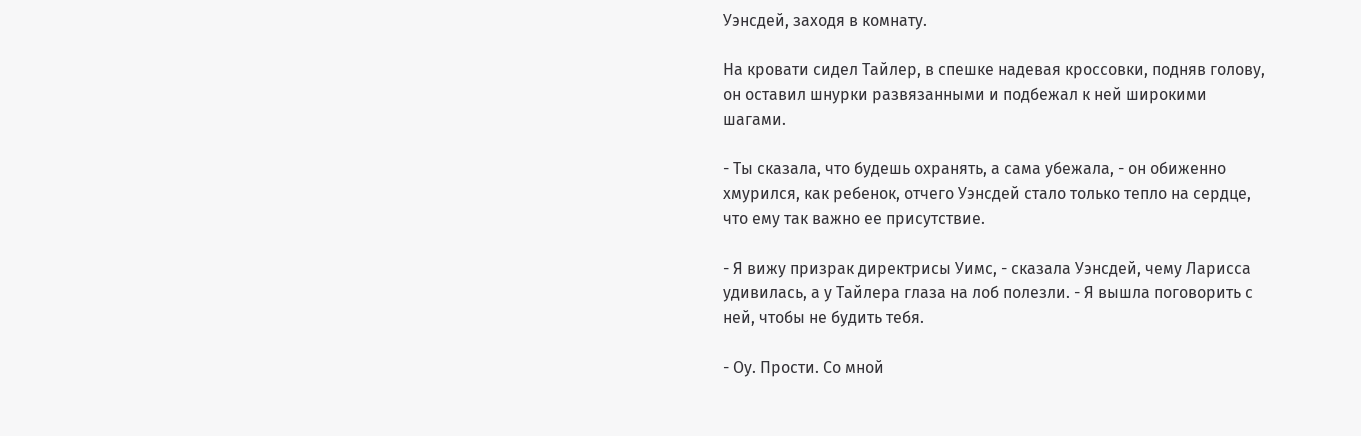Уэнсдей, заходя в комнату.

На кровати сидел Тайлер, в спешке надевая кроссовки, подняв голову, он оставил шнурки развязанными и подбежал к ней широкими шагами.

- Ты сказала, что будешь охранять, а сама убежала, - он обиженно хмурился, как ребенок, отчего Уэнсдей стало только тепло на сердце, что ему так важно ее присутствие.

- Я вижу призрак директрисы Уимс, - сказала Уэнсдей, чему Ларисса удивилась, а у Тайлера глаза на лоб полезли. - Я вышла поговорить с ней, чтобы не будить тебя.

- Оу. Прости. Со мной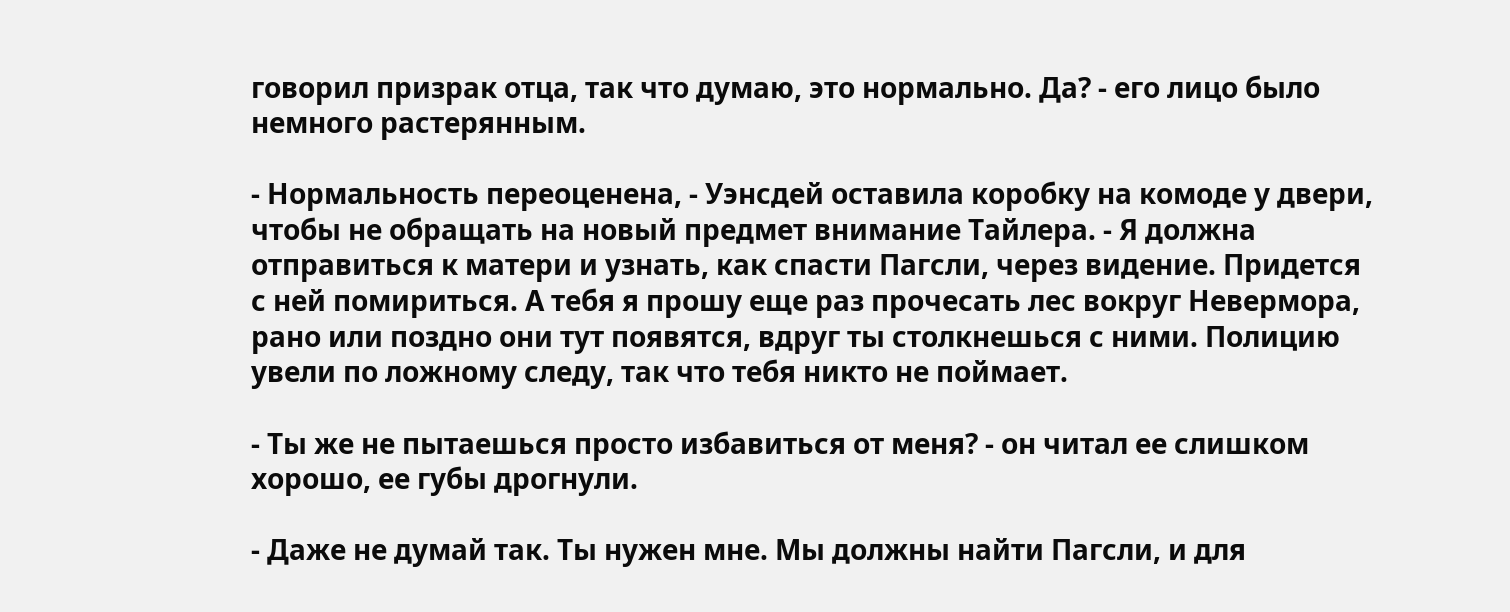говорил призрак отца, так что думаю, это нормально. Да? - его лицо было немного растерянным.

- Нормальность переоценена, - Уэнсдей оставила коробку на комоде у двери, чтобы не обращать на новый предмет внимание Тайлера. - Я должна отправиться к матери и узнать, как спасти Пагсли, через видение. Придется с ней помириться. А тебя я прошу еще раз прочесать лес вокруг Невермора, рано или поздно они тут появятся, вдруг ты столкнешься с ними. Полицию увели по ложному следу, так что тебя никто не поймает.

- Ты же не пытаешься просто избавиться от меня? - он читал ее слишком хорошо, ее губы дрогнули.

- Даже не думай так. Ты нужен мне. Мы должны найти Пагсли, и для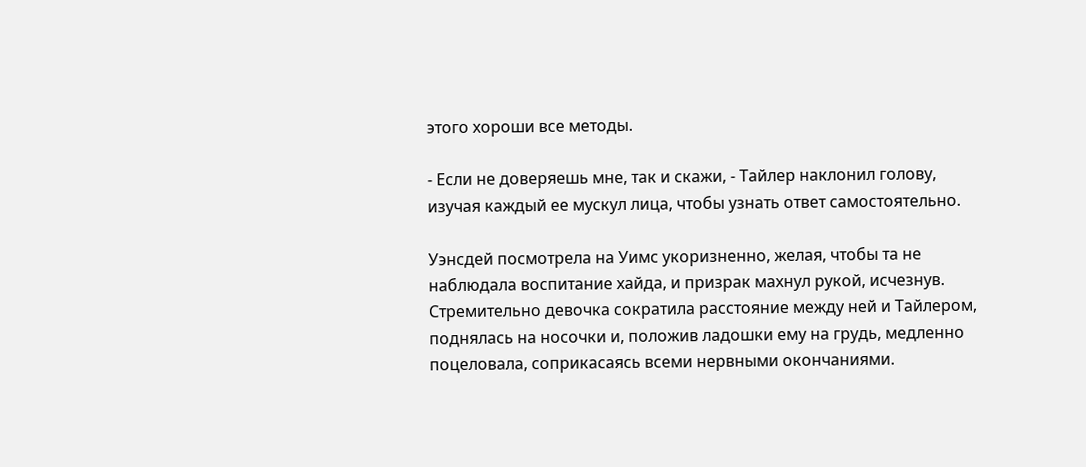этого хороши все методы.

- Если не доверяешь мне, так и скажи, - Тайлер наклонил голову, изучая каждый ее мускул лица, чтобы узнать ответ самостоятельно.

Уэнсдей посмотрела на Уимс укоризненно, желая, чтобы та не наблюдала воспитание хайда, и призрак махнул рукой, исчезнув. Стремительно девочка сократила расстояние между ней и Тайлером, поднялась на носочки и, положив ладошки ему на грудь, медленно поцеловала, соприкасаясь всеми нервными окончаниями.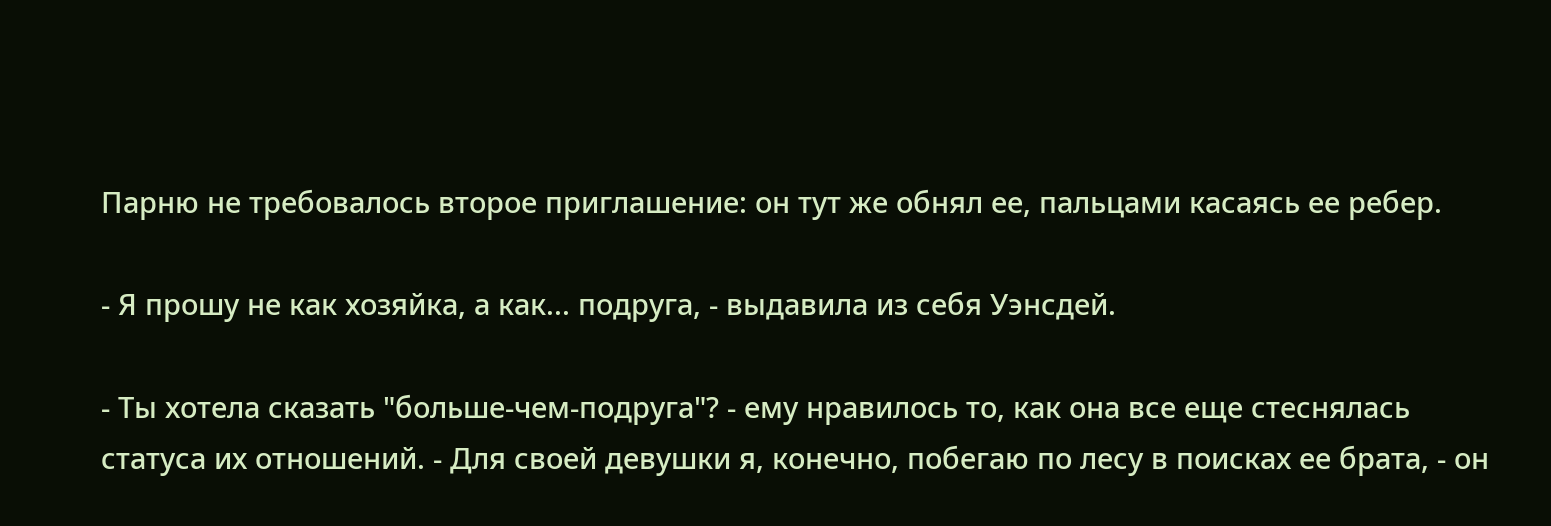Парню не требовалось второе приглашение: он тут же обнял ее, пальцами касаясь ее ребер.

- Я прошу не как хозяйка, а как... подруга, - выдавила из себя Уэнсдей.

- Ты хотела сказать "больше-чем-подруга"? - ему нравилось то, как она все еще стеснялась статуса их отношений. - Для своей девушки я, конечно, побегаю по лесу в поисках ее брата, - он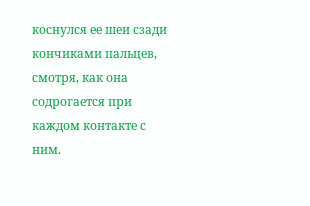коснулся ее шеи сзади кончиками пальцев, смотря, как она содрогается при каждом контакте с ним.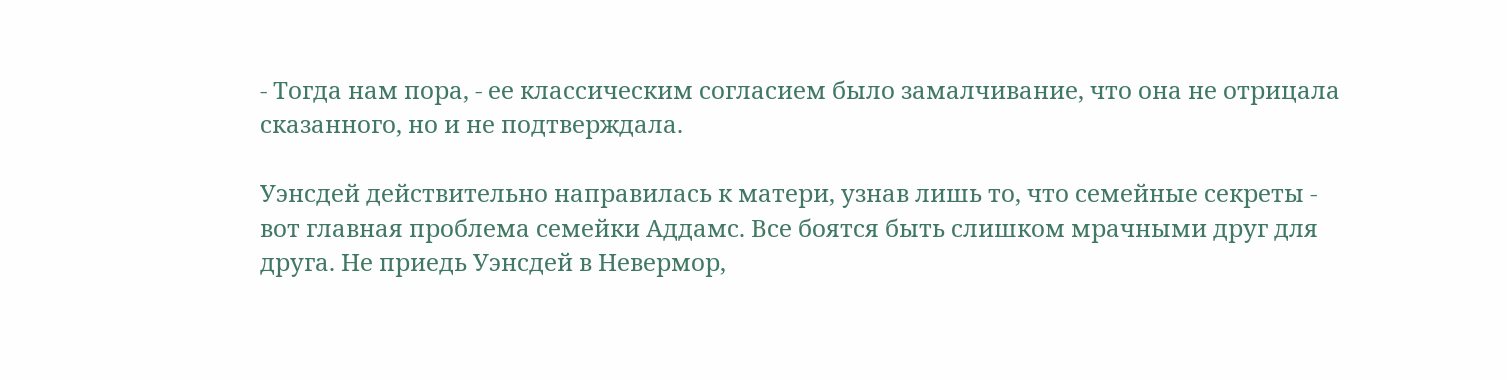- Тогда нам пора, - ее классическим согласием было замалчивание, что она не отрицала сказанного, но и не подтверждала.

Уэнсдей действительно направилась к матери, узнав лишь то, что семейные секреты - вот главная проблема семейки Аддамс. Все боятся быть слишком мрачными друг для друга. Не приедь Уэнсдей в Невермор,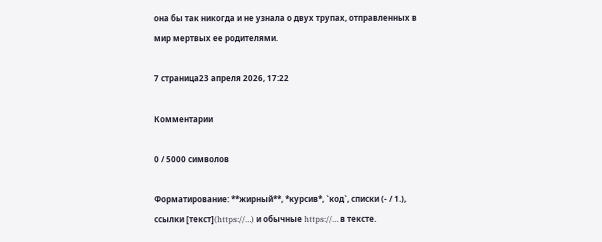она бы так никогда и не узнала о двух трупах, отправленных в мир мертвых ее родителями.

7 страница23 апреля 2026, 17:22

Комментарии

0 / 5000 символов

Форматирование: **жирный**, *курсив*, `код`, списки (- / 1.), ссылки [текст](https://…) и обычные https://… в тексте.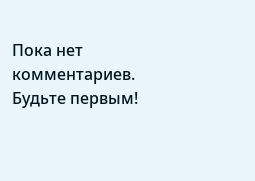Пока нет комментариев. Будьте первым!